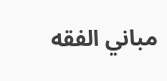مباني الفقه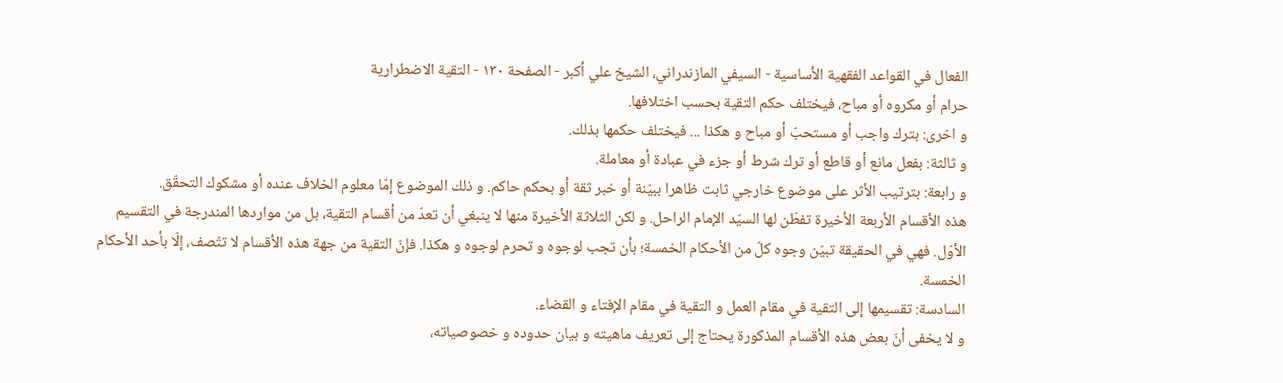الفعال في القواعد الفقهية الأساسية - السيفي المازندراني، الشيخ علي أكبر - الصفحة ١٣٠ - التقية الاضطرارية
حرام أو مكروه أو مباح، فيختلف حكم التقية بحسب اختلافها.
و اخرى: بترك واجب أو مستحبّ أو مباح و هكذا ... فيختلف حكمها بذلك.
و ثالثة: بفعل مانع أو قاطع أو ترك شرط أو جزء في عبادة أو معاملة.
و رابعة: بترتيب الأثر على موضوع خارجي ثابت ظاهرا ببيّنة أو خبر ثقة أو بحكم حاكم. و ذلك الموضوع إمّا معلوم الخلاف عنده أو مشكوك التحقّق.
هذه الأقسام الأربعة الأخيرة تفطّن لها السيّد الإمام الراحل. و لكن الثلاثة الأخيرة منها لا ينبغي أن تعدّ من أقسام التقية، بل من مواردها المندرجة في التقسيم الأوّل. فهي في الحقيقة تبيّن وجوه كلّ من الأحكام الخمسة؛ بأن تجب لوجوه و تحرم لوجوه و هكذا. فإنّ التقية من جهة هذه الأقسام لا تتّصف، إلّا بأحد الأحكام الخمسة.
السادسة: تقسيمها إلى التقية في مقام العمل و التقية في مقام الإفتاء و القضاء.
و لا يخفى أنّ بعض هذه الأقسام المذكورة يحتاج إلى تعريف ماهيته و بيان حدوده و خصوصياته،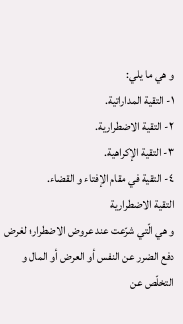و هي ما يلي:
١- التقية المداراتية.
٢- التقية الاضطرارية.
٣- التقية الإكراهية.
٤- التقية في مقام الإفتاء و القضاء.
التقية الاضطرارية
و هي الّتي شرّعت عند عروض الاضطرار؛ لغرض دفع الضرر عن النفس أو العرض أو المال و التخلّص عن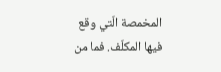المخمصة الّتي وقع فيها المكلّف. فما من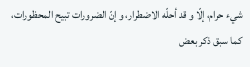شيء حرام، إلّا و قد أحلّه الاضطرار، و إنّ الضرورات تبيح المحظورات، كما سبق ذكر بعض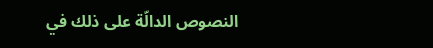النصوص الدالّة على ذلك في